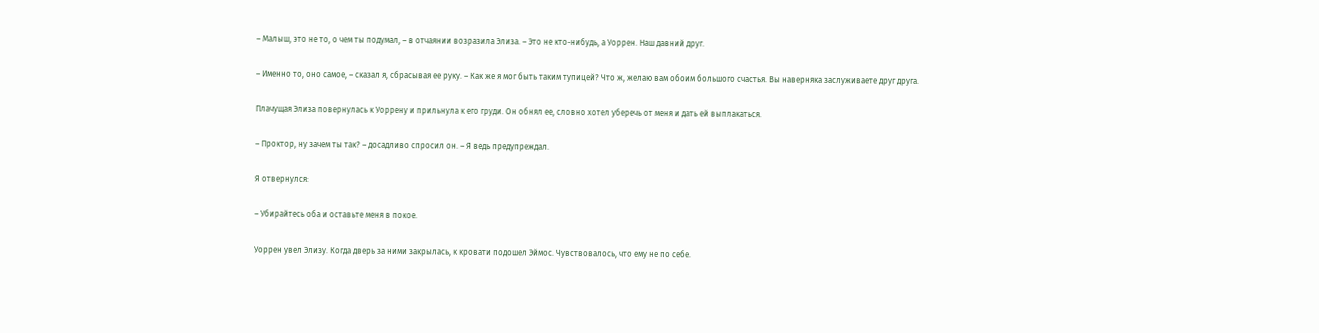– Малыш, это не то, о чем ты подумал, – в отчаянии возразила Элиза. – Это не кто-нибудь, а Уоррен. Наш давний друг.

– Именно то, оно самое, – сказал я, сбрасывая ее руку. – Как же я мог быть таким тупицей? Что ж, желаю вам обоим большого счастья. Вы наверняка заслуживаете друг друга.

Плачущая Элиза повернулась к Уоррену и прильнула к его груди. Он обнял ее, словно хотел уберечь от меня и дать ей выплакаться.

– Проктор, ну зачем ты так? – досадливо спросил он. – Я ведь предупреждал.

Я отвернулся:

– Убирайтесь оба и оставьте меня в покое.

Уоррен увел Элизу. Когда дверь за ними закрылась, к кровати подошел Эймос. Чувствовалось, что ему не по себе.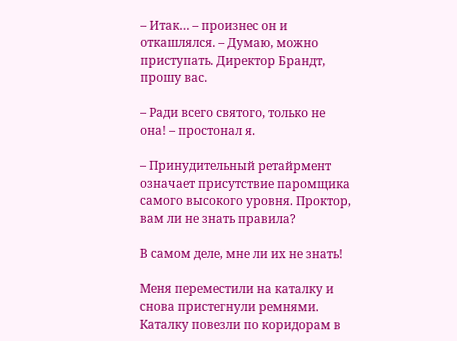– Итак… – произнес он и откашлялся. – Думаю, можно приступать. Директор Брандт, прошу вас.

– Ради всего святого, только не она! – простонал я.

– Принудительный ретайрмент означает присутствие паромщика самого высокого уровня. Проктор, вам ли не знать правила?

В самом деле, мне ли их не знать!

Меня переместили на каталку и снова пристегнули ремнями. Каталку повезли по коридорам в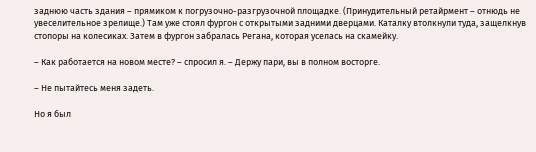заднюю часть здания – прямиком к погрузочно-разгрузочной площадке. (Принудительный ретайрмент – отнюдь не увеселительное зрелище.) Там уже стоял фургон с открытыми задними дверцами. Каталку втолкнули туда, защелкнув стопоры на колесиках. Затем в фургон забралась Регана, которая уселась на скамейку.

– Как работается на новом месте? – спросил я. – Держу пари, вы в полном восторге.

– Не пытайтесь меня задеть.

Но я был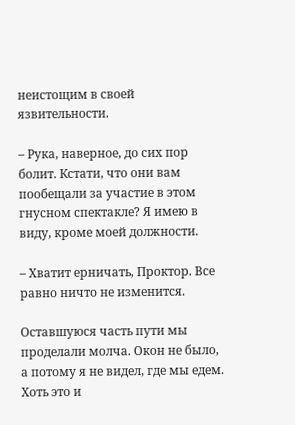неистощим в своей язвительности.

– Рука, наверное, до сих пор болит. Кстати, что они вам пообещали за участие в этом гнусном спектакле? Я имею в виду, кроме моей должности.

– Хватит ерничать, Проктор. Все равно ничто не изменится.

Оставшуюся часть пути мы проделали молча. Окон не было, а потому я не видел, где мы едем. Хоть это и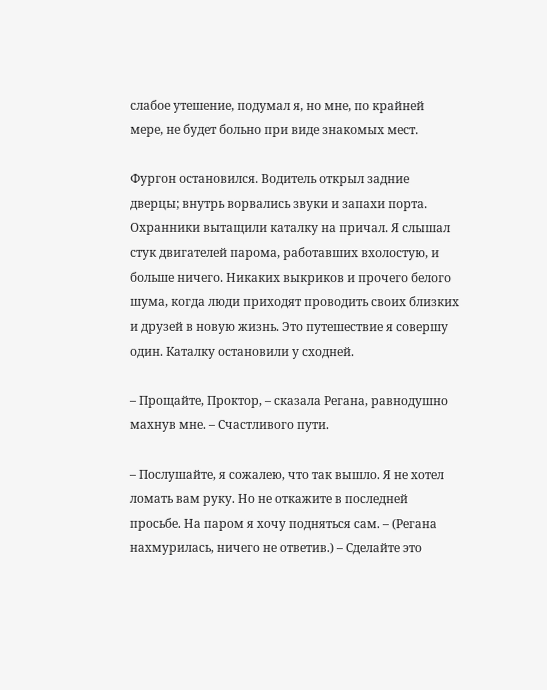слабое утешение, подумал я, но мне, по крайней мере, не будет больно при виде знакомых мест.

Фургон остановился. Водитель открыл задние дверцы; внутрь ворвались звуки и запахи порта. Охранники вытащили каталку на причал. Я слышал стук двигателей парома, работавших вхолостую, и больше ничего. Никаких выкриков и прочего белого шума, когда люди приходят проводить своих близких и друзей в новую жизнь. Это путешествие я совершу один. Каталку остановили у сходней.

– Прощайте, Проктор, – сказала Регана, равнодушно махнув мне. – Счастливого пути.

– Послушайте, я сожалею, что так вышло. Я не хотел ломать вам руку. Но не откажите в последней просьбе. На паром я хочу подняться сам. – (Регана нахмурилась, ничего не ответив.) – Сделайте это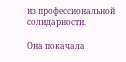из профессиональной солидарности.

Она покачала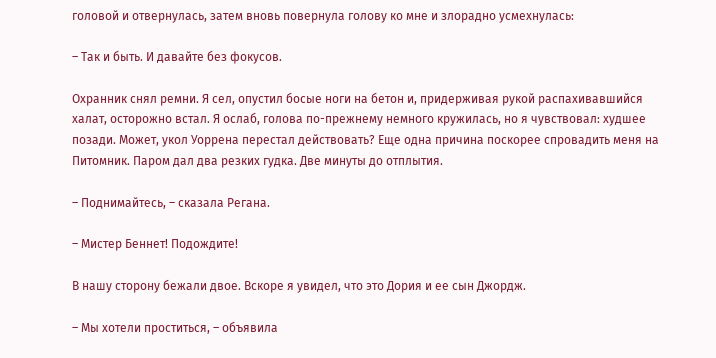головой и отвернулась, затем вновь повернула голову ко мне и злорадно усмехнулась:

– Так и быть. И давайте без фокусов.

Охранник снял ремни. Я сел, опустил босые ноги на бетон и, придерживая рукой распахивавшийся халат, осторожно встал. Я ослаб, голова по-прежнему немного кружилась, но я чувствовал: худшее позади. Может, укол Уоррена перестал действовать? Еще одна причина поскорее спровадить меня на Питомник. Паром дал два резких гудка. Две минуты до отплытия.

– Поднимайтесь, – сказала Регана.

– Мистер Беннет! Подождите!

В нашу сторону бежали двое. Вскоре я увидел, что это Дория и ее сын Джордж.

– Мы хотели проститься, – объявила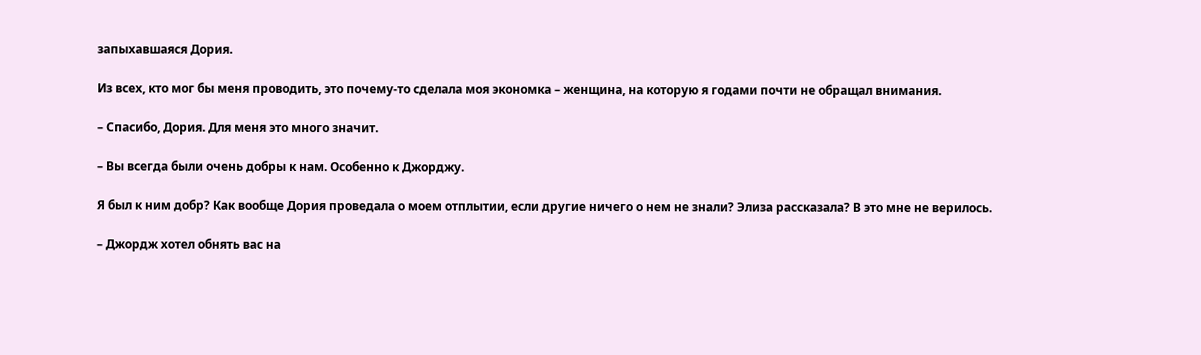запыхавшаяся Дория.

Из всех, кто мог бы меня проводить, это почему-то сделала моя экономка – женщина, на которую я годами почти не обращал внимания.

– Спасибо, Дория. Для меня это много значит.

– Вы всегда были очень добры к нам. Особенно к Джорджу.

Я был к ним добр? Как вообще Дория проведала о моем отплытии, если другие ничего о нем не знали? Элиза рассказала? В это мне не верилось.

– Джордж хотел обнять вас на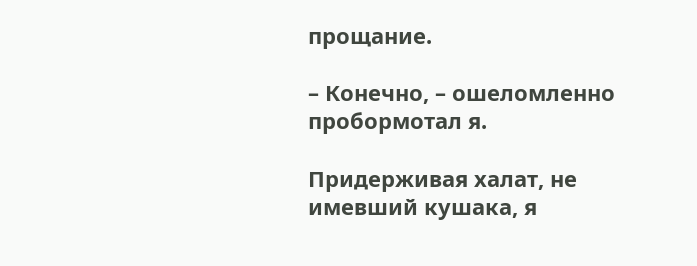прощание.

– Конечно, – ошеломленно пробормотал я.

Придерживая халат, не имевший кушака, я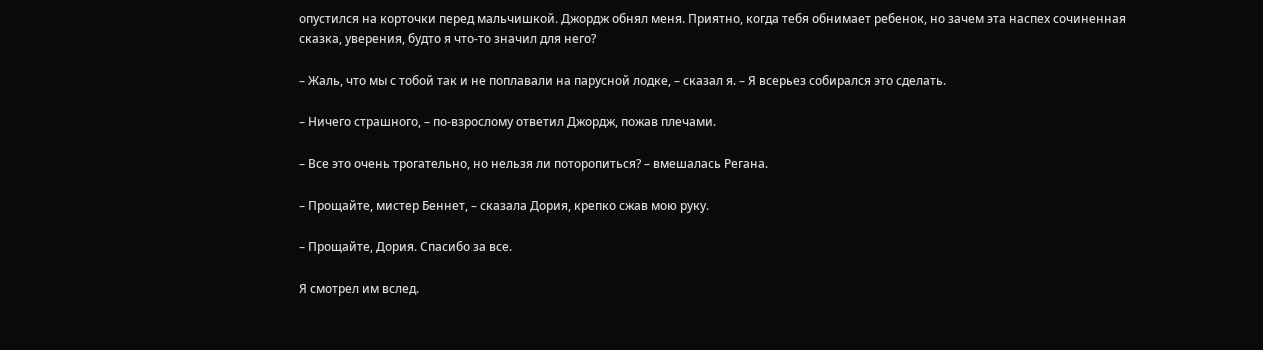опустился на корточки перед мальчишкой. Джордж обнял меня. Приятно, когда тебя обнимает ребенок, но зачем эта наспех сочиненная сказка, уверения, будто я что-то значил для него?

– Жаль, что мы с тобой так и не поплавали на парусной лодке, – сказал я. – Я всерьез собирался это сделать.

– Ничего страшного, – по-взрослому ответил Джордж, пожав плечами.

– Все это очень трогательно, но нельзя ли поторопиться? – вмешалась Регана.

– Прощайте, мистер Беннет, – сказала Дория, крепко сжав мою руку.

– Прощайте, Дория. Спасибо за все.

Я смотрел им вслед.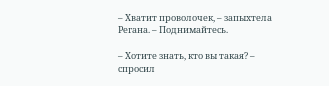– Хватит проволочек, – запыхтела Регана. – Поднимайтесь.

– Хотите знать, кто вы такая? – спросил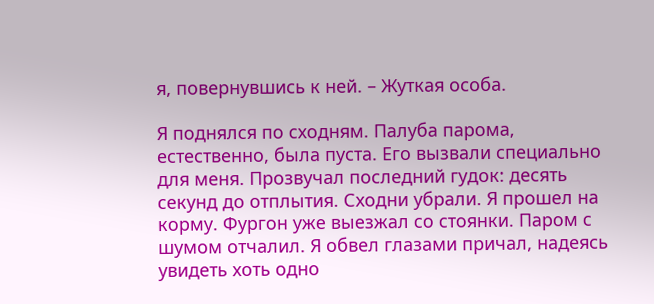я, повернувшись к ней. – Жуткая особа.

Я поднялся по сходням. Палуба парома, естественно, была пуста. Его вызвали специально для меня. Прозвучал последний гудок: десять секунд до отплытия. Сходни убрали. Я прошел на корму. Фургон уже выезжал со стоянки. Паром с шумом отчалил. Я обвел глазами причал, надеясь увидеть хоть одно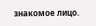знакомое лицо.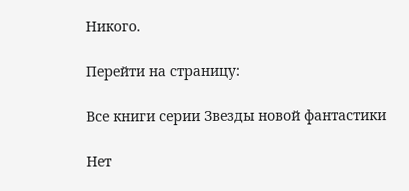Никого.

Перейти на страницу:

Все книги серии Звезды новой фантастики

Нет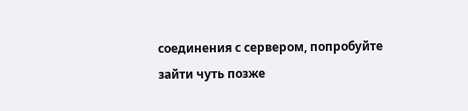соединения с сервером, попробуйте зайти чуть позже